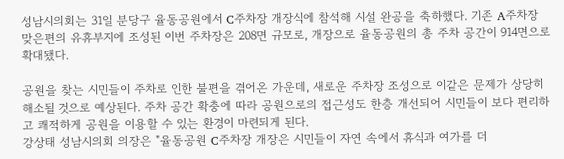성남시의회는 31일 분당구 율동공원에서 C주차장 개장식에 참석해 시설 완공을 축하했다. 기존 A주차장 맞은편의 유휴부지에 조성된 이번 주차장은 208면 규모로, 개장으로 율동공원의 총 주차 공간이 914면으로 확대됐다.

공원을 찾는 시민들이 주차로 인한 불편을 겪어온 가운데, 새로운 주차장 조성으로 이같은 문제가 상당히 해소될 것으로 예상된다. 주차 공간 확충에 따라 공원으로의 접근성도 한층 개선되어 시민들이 보다 편리하고 쾌적하게 공원을 이용할 수 있는 환경이 마련되게 된다.
강상태 성남시의회 의장은 "율동공원 C주차장 개장은 시민들이 자연 속에서 휴식과 여가를 더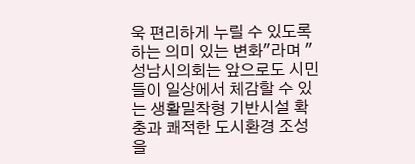욱 편리하게 누릴 수 있도록 하는 의미 있는 변화"라며 "성남시의회는 앞으로도 시민들이 일상에서 체감할 수 있는 생활밀착형 기반시설 확충과 쾌적한 도시환경 조성을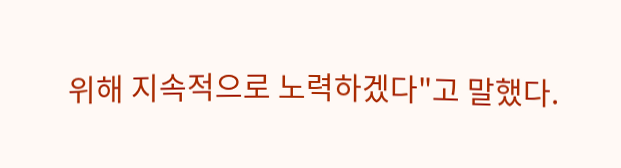위해 지속적으로 노력하겠다"고 말했다.